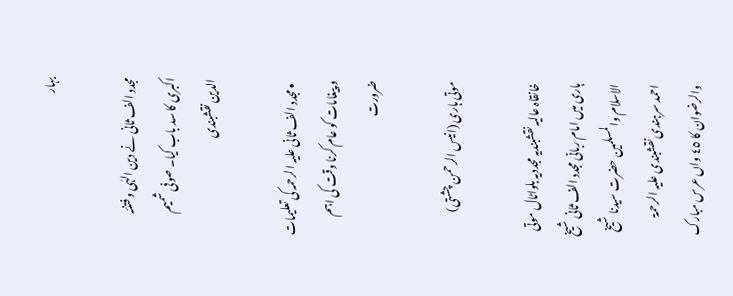بہار

مجدد الف ثانی نے دین الہٰی و فتنئہ اکبری کا سد باب کیا۔ صوفی شمیم الدین نقشبندی

  • مجدد الف ثانی علیہ الرحمہ کی تعلیمات و پیغامات کو عام کرنا وقت کی اہم ضرورت

موتی ہاری (انیس الرحمن چشتی)

خانقاہ عالیہ نقشبندیہ مجددیہ بلواٹال موتی ہاری میں امام ربانی مجدد الف ثانی شیخ الاسلام والمسلمین حضرت سیدنا شیخ احمد سرہندی نقشبندی علیہ الرحمۃ والرضوان کا ٤٥ واں عرس مبارک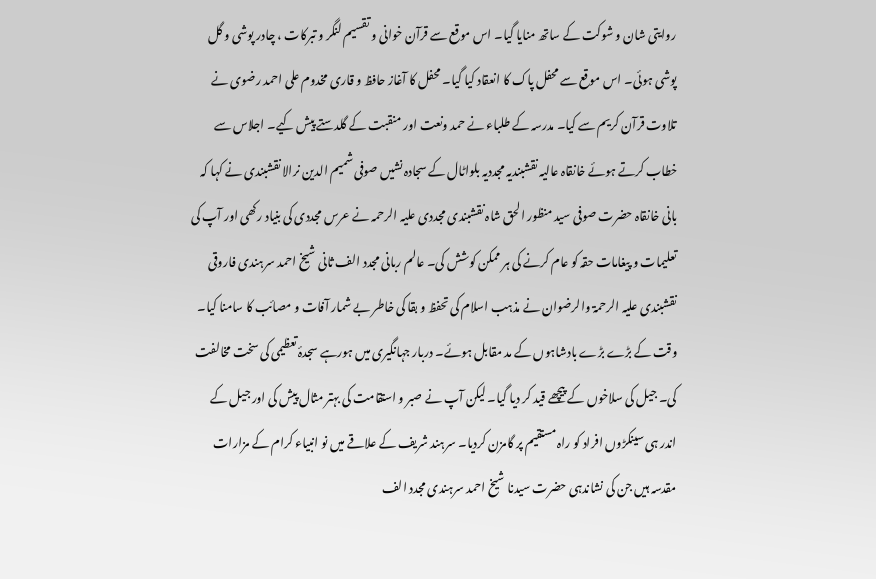روایتی شان و شوکت کے ساتھ منایا گیا۔ اس موقع سے قرآن خوانی و تقسیم لنگر و تبرکات ، چادر پوشی و گل پوشی ہوئی۔ اس موقع سے محفل پاک کا انعقاد کیا گیا۔ محفل کا آغاز حافظ و قاری مخدوم علی احمد رضوی نے تلاوت قرآن کریم سے کیا۔ مدرسہ کے طلباء نے حمد ونعت اور منقبت کے گلدستے پیش کیے۔ اجلاس سے خطاب کرتے ہوئے خانقاہ عالیہ نقشبندیہ مجددیہ بلواٹال کے سجادہ نشیں صوفی شمیم الدین نرالا نقشبندی نے کہا کہ بانی خانقاہ حضرت صوفی سید منظور الحق شاہ نقشبندی مجددی علیہ الرحمہ نے عرس مجددی کی بنیاد رکھی اور آپ کی تعلیمات و پیغامات حقہ کو عام کرنے کی ہر ممکن کوشش کی۔ عالم ربانی مجدد الف ثانی شیخ احمد سرہندی فاروقی نقشبندی علیہ الرحمۃ والرضوان نے مذہب اسلام کی تحفظ و بقا کی خاطر بے شمار آفات و مصائب کا سامنا کیا۔ وقت کے بڑے بڑے بادشاہوں کے مد مقابل ہوئے۔ دربار جہانگیری میں ہورہے سجدۂ تعظیمی کی سخت مخالفت کی۔ جیل کی سلاخوں کے پیچھے قید کر دیا گیا۔ لیکن آپ نے صبر و استقامت کی بہتر مثال پیش کی اور جیل کے اندر ہی سینکڑوں افراد کو راہ مستقیم پر گامزن کردیا۔ سرہند شریف کے علاقے میں نو انبیاء کرام کے مزارات مقدسہ ہیں جن کی نشاندہی حضرت سیدنا شیخ احمد سرہندی مجدد الف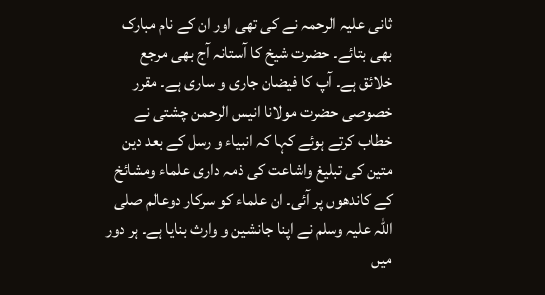ثانی علیہ الرحمہ نے کی تھی اور ان کے نام مبارک بھی بتائے۔ حضرت شیخ کا آستانہ آج بھی مرجع خلائق ہے۔ آپ کا فیضان جاری و ساری ہے۔ مقرر خصوصی حضرت مولانا انیس الرحمن چشتی نے خطاب کرتے ہوئے کہا کہ انبیاء و رسل کے بعد دین متین کی تبلیغ واشاعت کی ذمہ داری علماء ومشائخ کے کاندھوں پر آئی۔ ان علماء کو سرکار دوعالم صلی اللہ علیہ وسلم نے اپنا جانشین و وارث بنایا ہے۔ ہر دور میں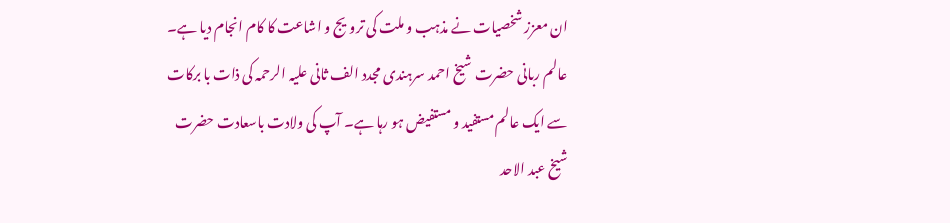ان معزز شخصیات نے مذہب و ملت کی ترویج و اشاعت کا کام انجام دیا ہے۔ عالم ربانی حضرت شیخ احمد سرہندی مجدد الف ثانی علیہ الرحمہ کی ذات با برکات سے ایک عالم مستفید و مستفیض ہو رہا ہے۔ آپ کی ولادت باسعادت حضرت شیخ عبد الاحد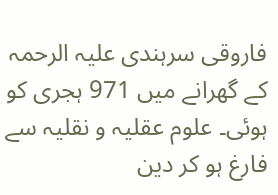فاروقی سرہندی علیہ الرحمہ کے گھرانے میں 971 ہجری کو ہوئی۔ علوم عقلیہ و نقلیہ سے فارغ ہو کر دین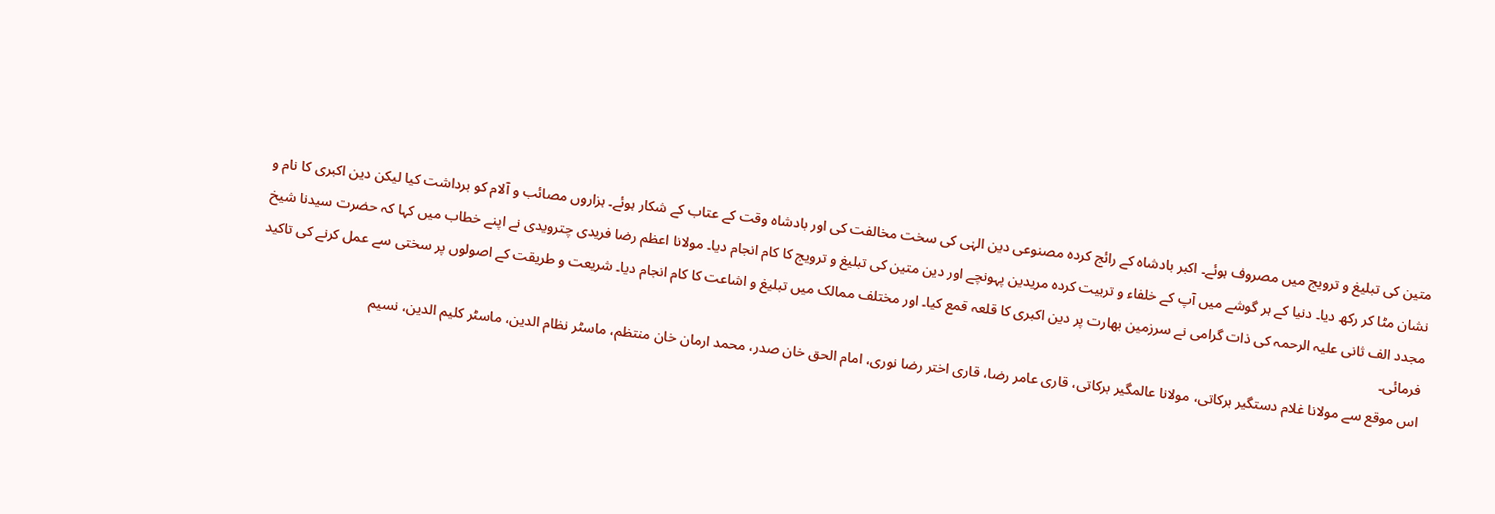متین کی تبلیغ و ترویج میں مصروف ہوئے۔ اکبر بادشاہ کے رائج کردہ مصنوعی دین الہٰی کی سخت مخالفت کی اور بادشاہ وقت کے عتاب کے شکار ہوئے۔ ہزاروں مصائب و آلام کو برداشت کیا لیکن دین اکبری کا نام و نشان مٹا کر رکھ دیا۔ دنیا کے ہر گوشے میں آپ کے خلفاء و تربیت کردہ مریدین پہونچے اور دین متین کی تبلیغ و ترویج کا کام انجام دیا۔ مولانا اعظم رضا فریدی چترویدی نے اپنے خطاب میں کہا کہ حضرت سیدنا شیخ مجدد الف ثانی علیہ الرحمہ کی ذات گرامی نے سرزمین بھارت پر دین اکبری کا قلعہ قمع کیا۔ اور مختلف ممالک میں تبلیغ و اشاعت کا کام انجام دیا۔ شریعت و طریقت کے اصولوں پر سختی سے عمل کرنے کی تاکید فرمائی۔
اس موقع سے مولانا غلام دستگیر برکاتی، مولانا عالمگیر برکاتی، قاری عامر رضا، قاری اختر رضا نوری، امام الحق خان صدر، محمد ارمان خان منتظم، ماسٹر نظام الدین، ماسٹر کلیم الدین، نسیم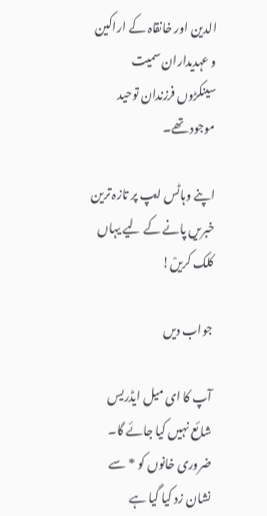الدین اور خانقاہ کے اراکین و عہدیداران سمیت سینکڑوں فرزندان توحید موجود تھے۔

اپنے وہاٹس ایپ پر تازہ ترین خبریں پانے کے لیے یہاں کلک کریںْ!

جواب دیں

آپ کا ای میل ایڈریس شائع نہیں کیا جائے گا۔ ضروری خانوں کو * سے نشان زد کیا گیا ہے